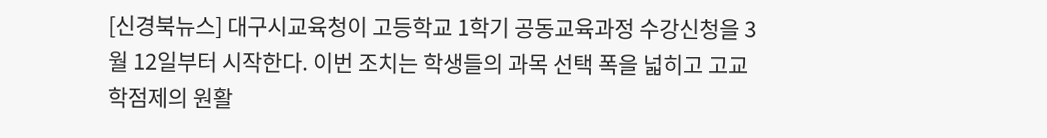[신경북뉴스] 대구시교육청이 고등학교 1학기 공동교육과정 수강신청을 3월 12일부터 시작한다. 이번 조치는 학생들의 과목 선택 폭을 넓히고 고교학점제의 원활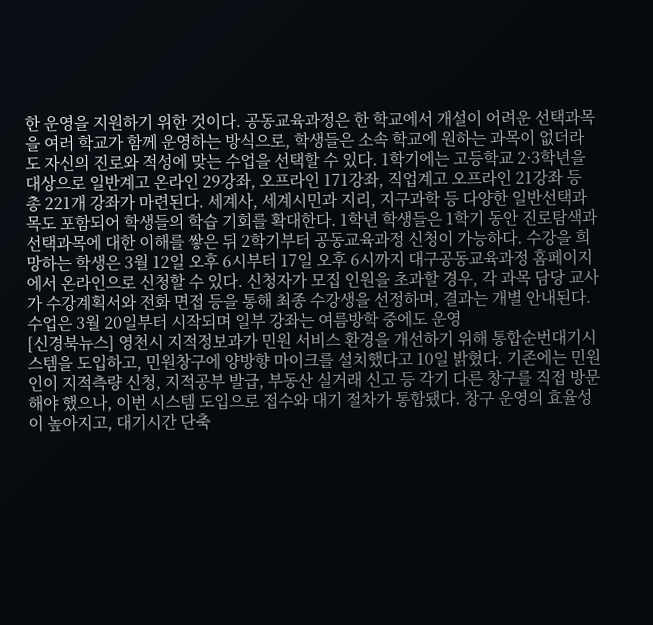한 운영을 지원하기 위한 것이다. 공동교육과정은 한 학교에서 개설이 어려운 선택과목을 여러 학교가 함께 운영하는 방식으로, 학생들은 소속 학교에 원하는 과목이 없더라도 자신의 진로와 적성에 맞는 수업을 선택할 수 있다. 1학기에는 고등학교 2·3학년을 대상으로 일반계고 온라인 29강좌, 오프라인 171강좌, 직업계고 오프라인 21강좌 등 총 221개 강좌가 마련된다. 세계사, 세계시민과 지리, 지구과학 등 다양한 일반선택과목도 포함되어 학생들의 학습 기회를 확대한다. 1학년 학생들은 1학기 동안 진로탐색과 선택과목에 대한 이해를 쌓은 뒤 2학기부터 공동교육과정 신청이 가능하다. 수강을 희망하는 학생은 3월 12일 오후 6시부터 17일 오후 6시까지 대구공동교육과정 홈페이지에서 온라인으로 신청할 수 있다. 신청자가 모집 인원을 초과할 경우, 각 과목 담당 교사가 수강계획서와 전화 면접 등을 통해 최종 수강생을 선정하며, 결과는 개별 안내된다. 수업은 3월 20일부터 시작되며 일부 강좌는 여름방학 중에도 운영
[신경북뉴스] 영천시 지적정보과가 민원 서비스 환경을 개선하기 위해 통합순번대기시스템을 도입하고, 민원창구에 양방향 마이크를 설치했다고 10일 밝혔다. 기존에는 민원인이 지적측량 신청, 지적공부 발급, 부동산 실거래 신고 등 각기 다른 창구를 직접 방문해야 했으나, 이번 시스템 도입으로 접수와 대기 절차가 통합됐다. 창구 운영의 효율성이 높아지고, 대기시간 단축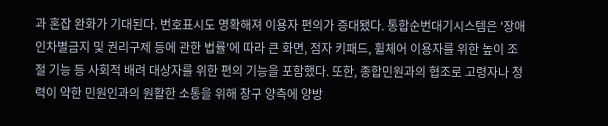과 혼잡 완화가 기대된다. 번호표시도 명확해져 이용자 편의가 증대됐다. 통합순번대기시스템은 '장애인차별금지 및 권리구제 등에 관한 법률'에 따라 큰 화면, 점자 키패드, 휠체어 이용자를 위한 높이 조절 기능 등 사회적 배려 대상자를 위한 편의 기능을 포함했다. 또한, 종합민원과의 협조로 고령자나 청력이 약한 민원인과의 원활한 소통을 위해 창구 양측에 양방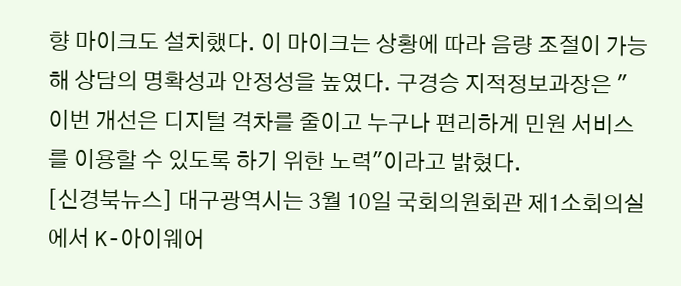향 마이크도 설치했다. 이 마이크는 상황에 따라 음량 조절이 가능해 상담의 명확성과 안정성을 높였다. 구경승 지적정보과장은 "이번 개선은 디지털 격차를 줄이고 누구나 편리하게 민원 서비스를 이용할 수 있도록 하기 위한 노력"이라고 밝혔다.
[신경북뉴스] 대구광역시는 3월 10일 국회의원회관 제1소회의실에서 K-아이웨어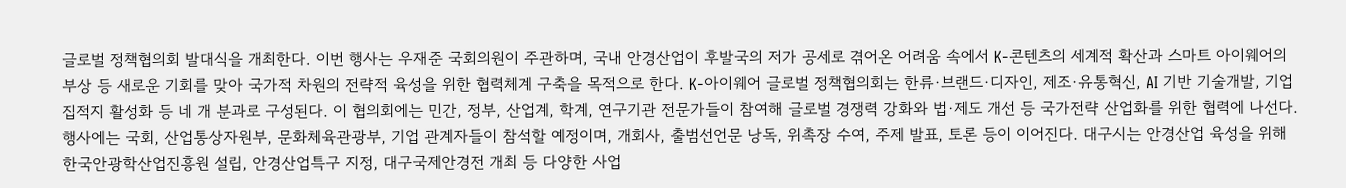글로벌 정책협의회 발대식을 개최한다. 이번 행사는 우재준 국회의원이 주관하며, 국내 안경산업이 후발국의 저가 공세로 겪어온 어려움 속에서 K-콘텐츠의 세계적 확산과 스마트 아이웨어의 부상 등 새로운 기회를 맞아 국가적 차원의 전략적 육성을 위한 협력체계 구축을 목적으로 한다. K-아이웨어 글로벌 정책협의회는 한류·브랜드·디자인, 제조·유통혁신, AI 기반 기술개발, 기업 집적지 활성화 등 네 개 분과로 구성된다. 이 협의회에는 민간, 정부, 산업계, 학계, 연구기관 전문가들이 참여해 글로벌 경쟁력 강화와 법·제도 개선 등 국가전략 산업화를 위한 협력에 나선다. 행사에는 국회, 산업통상자원부, 문화체육관광부, 기업 관계자들이 참석할 예정이며, 개회사, 출범선언문 낭독, 위촉장 수여, 주제 발표, 토론 등이 이어진다. 대구시는 안경산업 육성을 위해 한국안광학산업진흥원 설립, 안경산업특구 지정, 대구국제안경전 개최 등 다양한 사업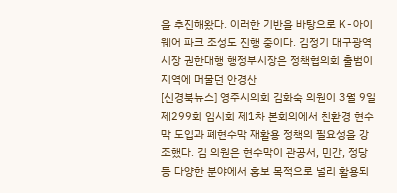을 추진해왔다. 이러한 기반을 바탕으로 K-아이웨어 파크 조성도 진행 중이다. 김정기 대구광역시장 권한대행 행정부시장은 정책협의회 출범이 지역에 머물던 안경산
[신경북뉴스] 영주시의회 김화숙 의원이 3월 9일 제299회 임시회 제1차 본회의에서 친환경 현수막 도입과 폐현수막 재활용 정책의 필요성을 강조했다. 김 의원은 현수막이 관공서, 민간, 정당 등 다양한 분야에서 홍보 목적으로 널리 활용되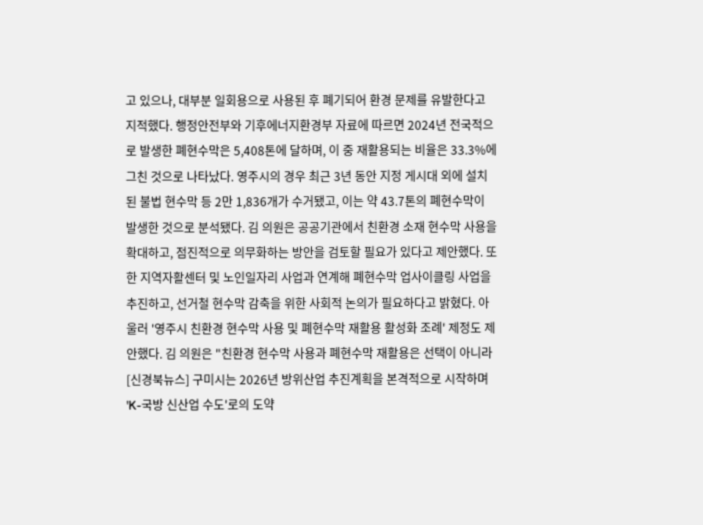고 있으나, 대부분 일회용으로 사용된 후 폐기되어 환경 문제를 유발한다고 지적했다. 행정안전부와 기후에너지환경부 자료에 따르면 2024년 전국적으로 발생한 폐현수막은 5,408톤에 달하며, 이 중 재활용되는 비율은 33.3%에 그친 것으로 나타났다. 영주시의 경우 최근 3년 동안 지정 게시대 외에 설치된 불법 현수막 등 2만 1,836개가 수거됐고, 이는 약 43.7톤의 폐현수막이 발생한 것으로 분석됐다. 김 의원은 공공기관에서 친환경 소재 현수막 사용을 확대하고, 점진적으로 의무화하는 방안을 검토할 필요가 있다고 제안했다. 또한 지역자활센터 및 노인일자리 사업과 연계해 폐현수막 업사이클링 사업을 추진하고, 선거철 현수막 감축을 위한 사회적 논의가 필요하다고 밝혔다. 아울러 '영주시 친환경 현수막 사용 및 폐현수막 재활용 활성화 조례' 제정도 제안했다. 김 의원은 "친환경 현수막 사용과 폐현수막 재활용은 선택이 아니라
[신경북뉴스] 구미시는 2026년 방위산업 추진계획을 본격적으로 시작하며 'K-국방 신산업 수도'로의 도약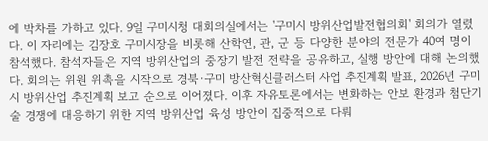에 박차를 가하고 있다. 9일 구미시청 대회의실에서는 '구미시 방위산업발전협의회' 회의가 열렸다. 이 자리에는 김장호 구미시장을 비롯해 산학연, 관, 군 등 다양한 분야의 전문가 40여 명이 참석했다. 참석자들은 지역 방위산업의 중장기 발전 전략을 공유하고, 실행 방안에 대해 논의했다. 회의는 위원 위촉을 시작으로 경북·구미 방산혁신클러스터 사업 추진계획 발표, 2026년 구미시 방위산업 추진계획 보고 순으로 이어졌다. 이후 자유토론에서는 변화하는 안보 환경과 첨단기술 경쟁에 대응하기 위한 지역 방위산업 육성 방안이 집중적으로 다뤄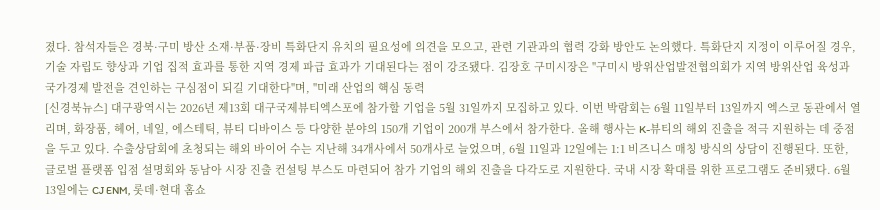졌다. 참석자들은 경북·구미 방산 소재·부품·장비 특화단지 유치의 필요성에 의견을 모으고, 관련 기관과의 협력 강화 방안도 논의했다. 특화단지 지정이 이루어질 경우, 기술 자립도 향상과 기업 집적 효과를 통한 지역 경제 파급 효과가 기대된다는 점이 강조됐다. 김장호 구미시장은 "구미시 방위산업발전협의회가 지역 방위산업 육성과 국가경제 발전을 견인하는 구심점이 되길 기대한다"며, "미래 산업의 핵심 동력
[신경북뉴스] 대구광역시는 2026년 제13회 대구국제뷰티엑스포에 참가할 기업을 5월 31일까지 모집하고 있다. 이번 박람회는 6월 11일부터 13일까지 엑스코 동관에서 열리며, 화장품, 헤어, 네일, 에스테틱, 뷰티 디바이스 등 다양한 분야의 150개 기업이 200개 부스에서 참가한다. 올해 행사는 K-뷰티의 해외 진출을 적극 지원하는 데 중점을 두고 있다. 수출상담회에 초청되는 해외 바이어 수는 지난해 34개사에서 50개사로 늘었으며, 6월 11일과 12일에는 1:1 비즈니스 매칭 방식의 상담이 진행된다. 또한, 글로벌 플랫폼 입점 설명회와 동남아 시장 진출 컨설팅 부스도 마련되어 참가 기업의 해외 진출을 다각도로 지원한다. 국내 시장 확대를 위한 프로그램도 준비됐다. 6월 13일에는 CJ ENM, 롯데·현대 홈쇼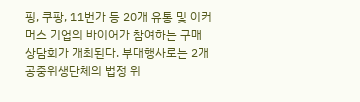핑, 쿠팡, 11번가 등 20개 유통 및 이커머스 기업의 바이어가 참여하는 구매상담회가 개최된다. 부대행사로는 2개 공중위생단체의 법정 위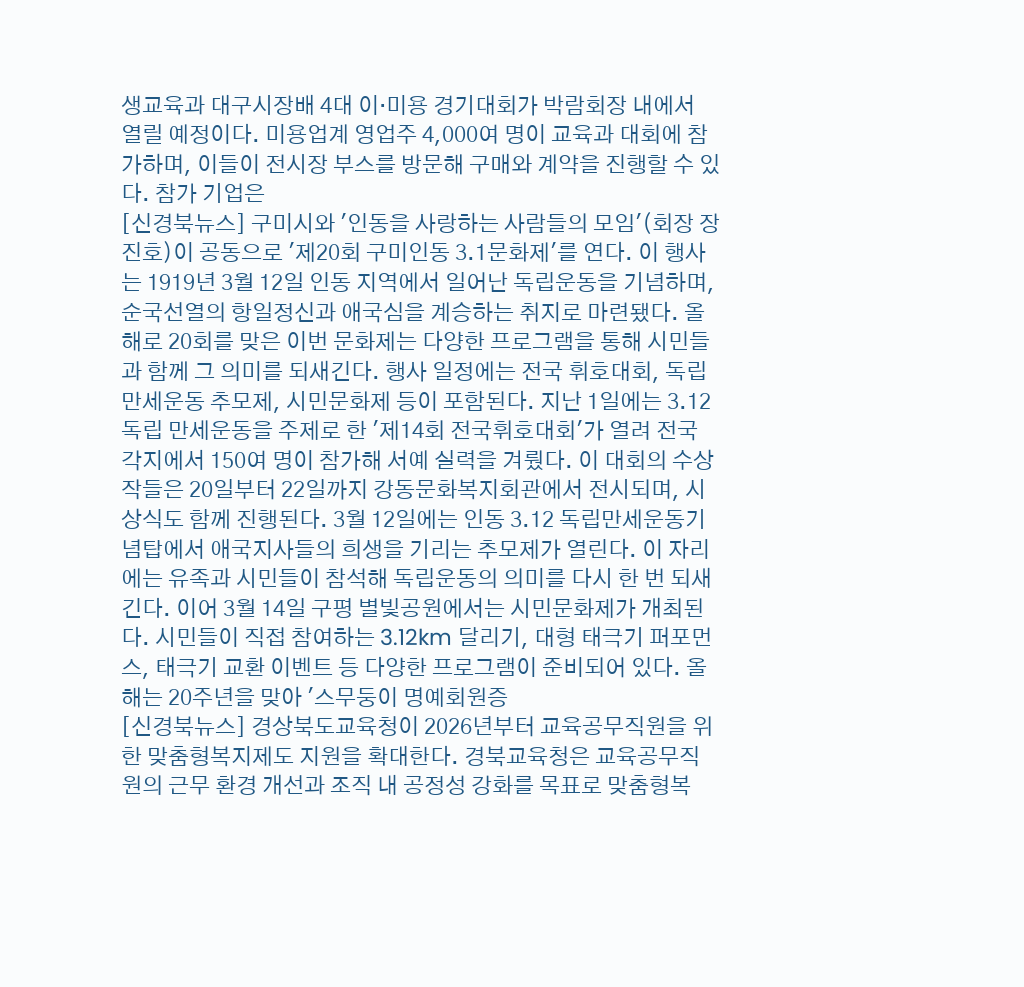생교육과 대구시장배 4대 이·미용 경기대회가 박람회장 내에서 열릴 예정이다. 미용업계 영업주 4,000여 명이 교육과 대회에 참가하며, 이들이 전시장 부스를 방문해 구매와 계약을 진행할 수 있다. 참가 기업은
[신경북뉴스] 구미시와 '인동을 사랑하는 사람들의 모임'(회장 장진호)이 공동으로 '제20회 구미인동 3.1문화제'를 연다. 이 행사는 1919년 3월 12일 인동 지역에서 일어난 독립운동을 기념하며, 순국선열의 항일정신과 애국심을 계승하는 취지로 마련됐다. 올해로 20회를 맞은 이번 문화제는 다양한 프로그램을 통해 시민들과 함께 그 의미를 되새긴다. 행사 일정에는 전국 휘호대회, 독립만세운동 추모제, 시민문화제 등이 포함된다. 지난 1일에는 3.12 독립 만세운동을 주제로 한 '제14회 전국휘호대회'가 열려 전국 각지에서 150여 명이 참가해 서예 실력을 겨뤘다. 이 대회의 수상작들은 20일부터 22일까지 강동문화복지회관에서 전시되며, 시상식도 함께 진행된다. 3월 12일에는 인동 3.12 독립만세운동기념탑에서 애국지사들의 희생을 기리는 추모제가 열린다. 이 자리에는 유족과 시민들이 참석해 독립운동의 의미를 다시 한 번 되새긴다. 이어 3월 14일 구평 별빛공원에서는 시민문화제가 개최된다. 시민들이 직접 참여하는 3.12km 달리기, 대형 태극기 퍼포먼스, 태극기 교환 이벤트 등 다양한 프로그램이 준비되어 있다. 올해는 20주년을 맞아 '스무둥이 명예회원증
[신경북뉴스] 경상북도교육청이 2026년부터 교육공무직원을 위한 맞춤형복지제도 지원을 확대한다. 경북교육청은 교육공무직원의 근무 환경 개선과 조직 내 공정성 강화를 목표로 맞춤형복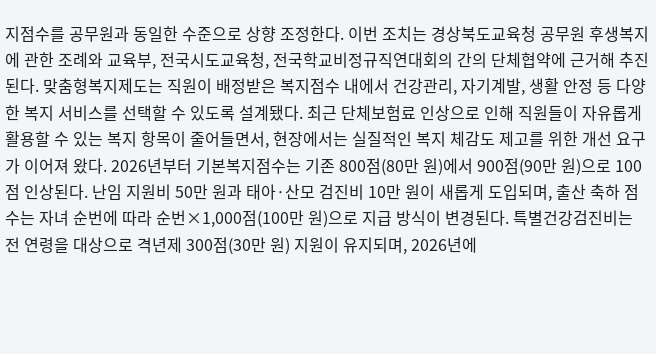지점수를 공무원과 동일한 수준으로 상향 조정한다. 이번 조치는 경상북도교육청 공무원 후생복지에 관한 조례와 교육부, 전국시도교육청, 전국학교비정규직연대회의 간의 단체협약에 근거해 추진된다. 맞춤형복지제도는 직원이 배정받은 복지점수 내에서 건강관리, 자기계발, 생활 안정 등 다양한 복지 서비스를 선택할 수 있도록 설계됐다. 최근 단체보험료 인상으로 인해 직원들이 자유롭게 활용할 수 있는 복지 항목이 줄어들면서, 현장에서는 실질적인 복지 체감도 제고를 위한 개선 요구가 이어져 왔다. 2026년부터 기본복지점수는 기존 800점(80만 원)에서 900점(90만 원)으로 100점 인상된다. 난임 지원비 50만 원과 태아·산모 검진비 10만 원이 새롭게 도입되며, 출산 축하 점수는 자녀 순번에 따라 순번×1,000점(100만 원)으로 지급 방식이 변경된다. 특별건강검진비는 전 연령을 대상으로 격년제 300점(30만 원) 지원이 유지되며, 2026년에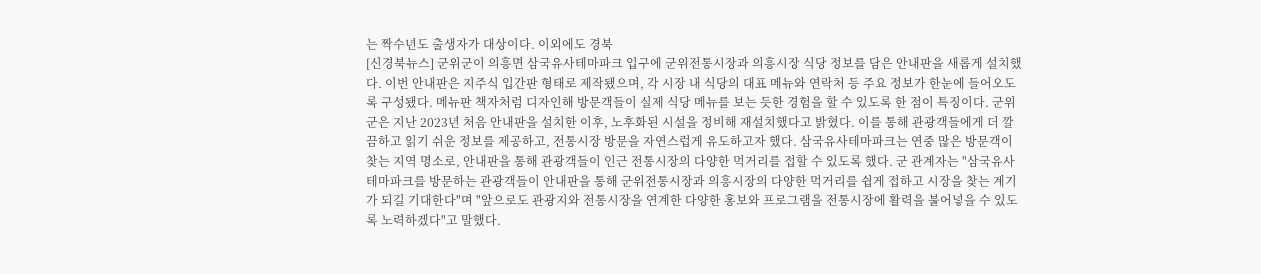는 짝수년도 출생자가 대상이다. 이외에도 경북
[신경북뉴스] 군위군이 의흥면 삼국유사테마파크 입구에 군위전통시장과 의흥시장 식당 정보를 담은 안내판을 새롭게 설치했다. 이번 안내판은 지주식 입간판 형태로 제작됐으며, 각 시장 내 식당의 대표 메뉴와 연락처 등 주요 정보가 한눈에 들어오도록 구성됐다. 메뉴판 책자처럼 디자인해 방문객들이 실제 식당 메뉴를 보는 듯한 경험을 할 수 있도록 한 점이 특징이다. 군위군은 지난 2023년 처음 안내판을 설치한 이후, 노후화된 시설을 정비해 재설치했다고 밝혔다. 이를 통해 관광객들에게 더 깔끔하고 읽기 쉬운 정보를 제공하고, 전통시장 방문을 자연스럽게 유도하고자 했다. 삼국유사테마파크는 연중 많은 방문객이 찾는 지역 명소로, 안내판을 통해 관광객들이 인근 전통시장의 다양한 먹거리를 접할 수 있도록 했다. 군 관계자는 "삼국유사테마파크를 방문하는 관광객들이 안내판을 통해 군위전통시장과 의흥시장의 다양한 먹거리를 쉽게 접하고 시장을 찾는 계기가 되길 기대한다"며 "앞으로도 관광지와 전통시장을 연계한 다양한 홍보와 프로그램을 전통시장에 활력을 불어넣을 수 있도록 노력하겠다"고 말했다.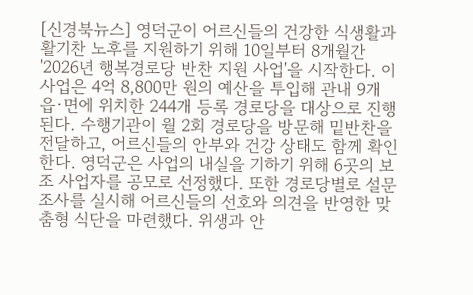[신경북뉴스] 영덕군이 어르신들의 건강한 식생활과 활기찬 노후를 지원하기 위해 10일부터 8개월간 '2026년 행복경로당 반찬 지원 사업'을 시작한다. 이 사업은 4억 8,800만 원의 예산을 투입해 관내 9개 읍·면에 위치한 244개 등록 경로당을 대상으로 진행된다. 수행기관이 월 2회 경로당을 방문해 밑반찬을 전달하고, 어르신들의 안부와 건강 상태도 함께 확인한다. 영덕군은 사업의 내실을 기하기 위해 6곳의 보조 사업자를 공모로 선정했다. 또한 경로당별로 설문조사를 실시해 어르신들의 선호와 의견을 반영한 맞춤형 식단을 마련했다. 위생과 안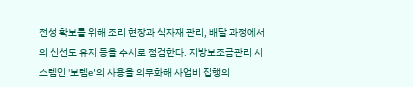전성 확보를 위해 조리 현장과 식자재 관리, 배달 과정에서의 신선도 유지 등을 수시로 점검한다. 지방보조금관리 시스템인 '보템e'의 사용을 의무화해 사업비 집행의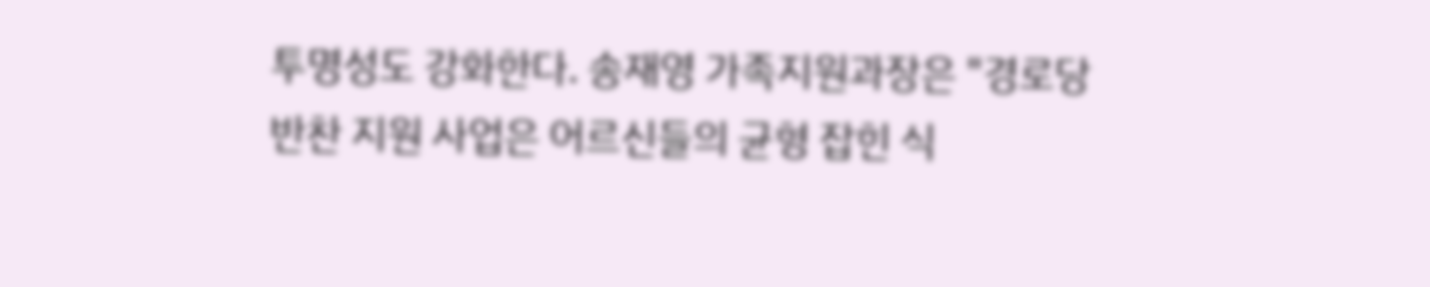투명성도 강화한다. 송재영 가족지원과장은 "경로당 반찬 지원 사업은 어르신들의 균형 잡힌 식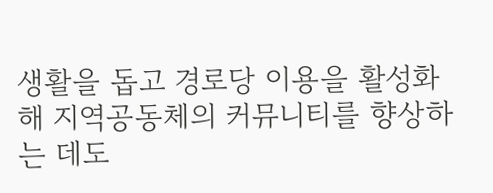생활을 돕고 경로당 이용을 활성화해 지역공동체의 커뮤니티를 향상하는 데도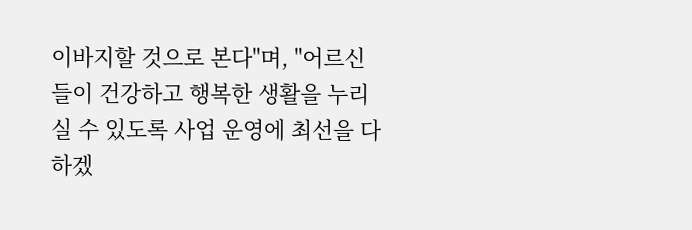이바지할 것으로 본다"며, "어르신들이 건강하고 행복한 생활을 누리실 수 있도록 사업 운영에 최선을 다하겠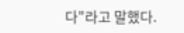다"라고 말했다.